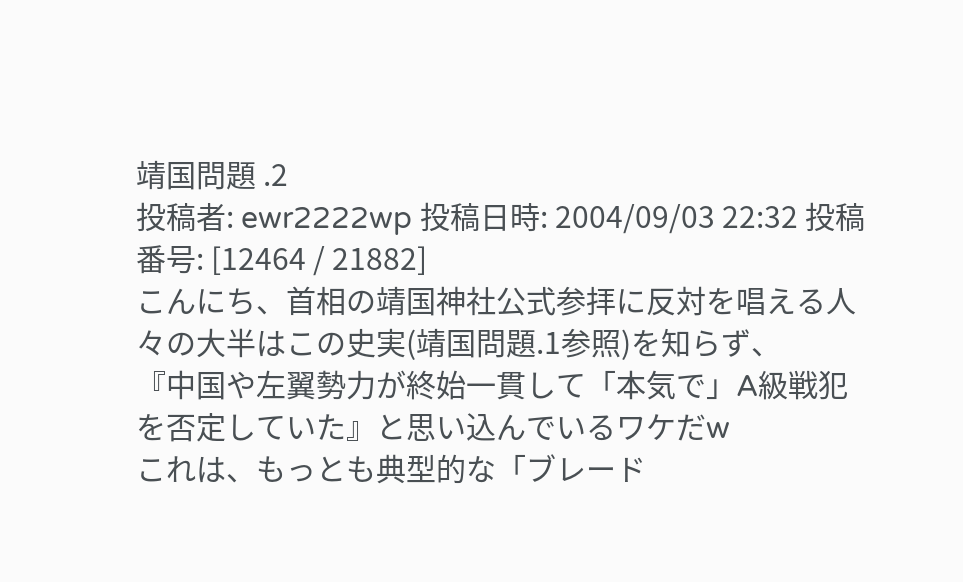靖国問題 .2
投稿者: ewr2222wp 投稿日時: 2004/09/03 22:32 投稿番号: [12464 / 21882]
こんにち、首相の靖国神社公式参拝に反対を唱える人々の大半はこの史実(靖国問題.1参照)を知らず、
『中国や左翼勢力が終始一貫して「本気で」A級戦犯を否定していた』と思い込んでいるワケだw
これは、もっとも典型的な「ブレード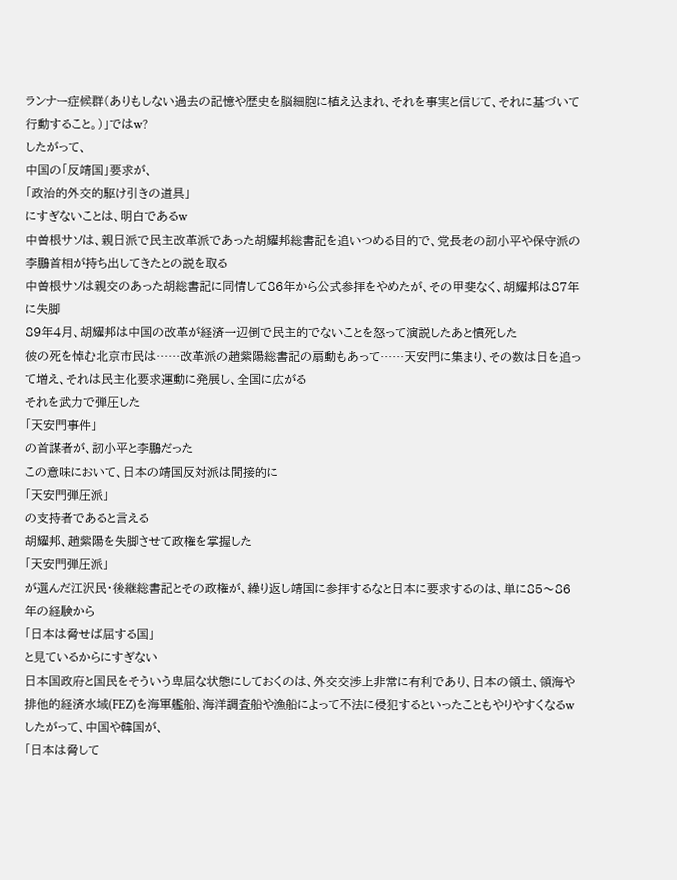ランナー症候群(ありもしない過去の記憶や歴史を脳細胞に植え込まれ、それを事実と信じて、それに基づいて行動すること。)」ではw?
したがって、
中国の「反靖国」要求が、
「政治的外交的駆け引きの道具」
にすぎないことは、明白であるw
中曽根サソは、親日派で民主改革派であった胡耀邦総書記を追いつめる目的で、党長老の訒小平や保守派の李鵬首相が持ち出してきたとの説を取る
中曽根サソは親交のあった胡総書記に同情して86年から公式参拝をやめたが、その甲斐なく、胡耀邦は87年に失脚
89年4月、胡耀邦は中国の改革が経済一辺倒で民主的でないことを怒って演説したあと憤死した
彼の死を悼む北京市民は……改革派の趙紫陽総書記の扇動もあって……天安門に集まり、その数は日を追って増え、それは民主化要求運動に発展し、全国に広がる
それを武力で弾圧した
「天安門事件」
の首謀者が、訒小平と李鵬だった
この意味において、日本の靖国反対派は間接的に
「天安門弾圧派」
の支持者であると言える
胡耀邦、趙紫陽を失脚させて政権を掌握した
「天安門弾圧派」
が選んだ江沢民・後継総書記とその政権が、繰り返し靖国に参拝するなと日本に要求するのは、単に85〜86年の経験から
「日本は脅せば屈する国」
と見ているからにすぎない
日本国政府と国民をそういう卑屈な状態にしておくのは、外交交渉上非常に有利であり、日本の領土、領海や排他的経済水域(FEZ)を海軍艦船、海洋調査船や漁船によって不法に侵犯するといったこともやりやすくなるw
したがって、中国や韓国が、
「日本は脅して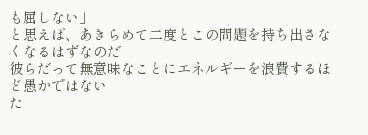も屈しない」
と思えば、あきらめて二度とこの問題を持ち出さなくなるはずなのだ
彼らだって無意味なことにエネルギーを浪費するほど愚かではない
た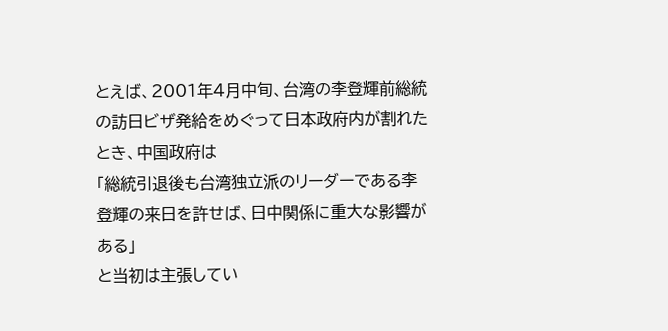とえば、2001年4月中旬、台湾の李登輝前総統の訪日ビザ発給をめぐって日本政府内が割れたとき、中国政府は
「総統引退後も台湾独立派のリーダーである李登輝の来日を許せば、日中関係に重大な影響がある」
と当初は主張してい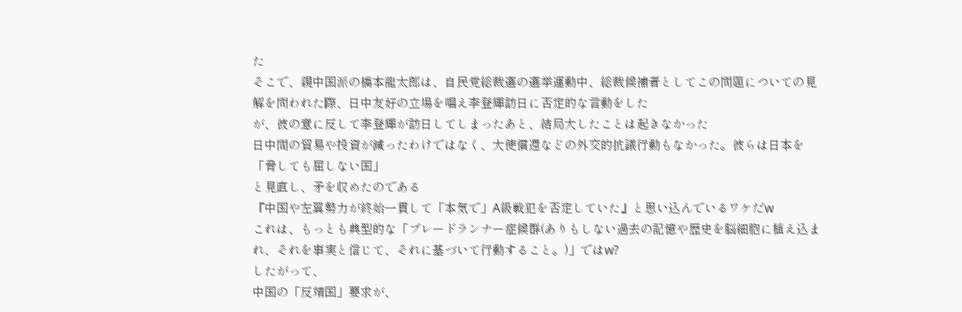た
そこで、親中国派の橋本龍太郎は、自民党総裁選の選挙運動中、総裁候補者としてこの問題についての見解を問われた際、日中友好の立場を唱え李登輝訪日に否定的な言動をした
が、彼の意に反して李登輝が訪日してしまったあと、結局大したことは起きなかった
日中間の貿易や投資が減ったわけではなく、大使償還などの外交的抗議行動もなかった。彼らは日本を
「脅しても屈しない国」
と見直し、矛を収めたのである
『中国や左翼勢力が終始一貫して「本気で」A級戦犯を否定していた』と思い込んでいるワケだw
これは、もっとも典型的な「ブレードランナー症候群(ありもしない過去の記憶や歴史を脳細胞に植え込まれ、それを事実と信じて、それに基づいて行動すること。)」ではw?
したがって、
中国の「反靖国」要求が、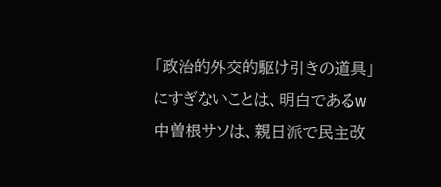「政治的外交的駆け引きの道具」
にすぎないことは、明白であるw
中曽根サソは、親日派で民主改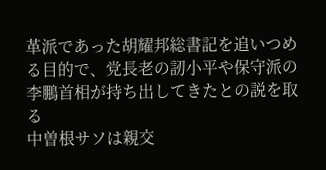革派であった胡耀邦総書記を追いつめる目的で、党長老の訒小平や保守派の李鵬首相が持ち出してきたとの説を取る
中曽根サソは親交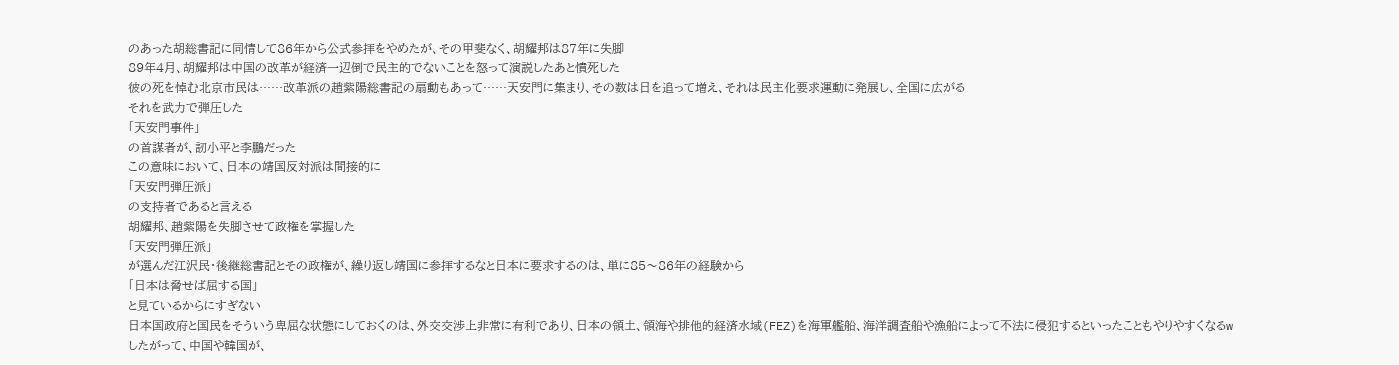のあった胡総書記に同情して86年から公式参拝をやめたが、その甲斐なく、胡耀邦は87年に失脚
89年4月、胡耀邦は中国の改革が経済一辺倒で民主的でないことを怒って演説したあと憤死した
彼の死を悼む北京市民は……改革派の趙紫陽総書記の扇動もあって……天安門に集まり、その数は日を追って増え、それは民主化要求運動に発展し、全国に広がる
それを武力で弾圧した
「天安門事件」
の首謀者が、訒小平と李鵬だった
この意味において、日本の靖国反対派は間接的に
「天安門弾圧派」
の支持者であると言える
胡耀邦、趙紫陽を失脚させて政権を掌握した
「天安門弾圧派」
が選んだ江沢民・後継総書記とその政権が、繰り返し靖国に参拝するなと日本に要求するのは、単に85〜86年の経験から
「日本は脅せば屈する国」
と見ているからにすぎない
日本国政府と国民をそういう卑屈な状態にしておくのは、外交交渉上非常に有利であり、日本の領土、領海や排他的経済水域(FEZ)を海軍艦船、海洋調査船や漁船によって不法に侵犯するといったこともやりやすくなるw
したがって、中国や韓国が、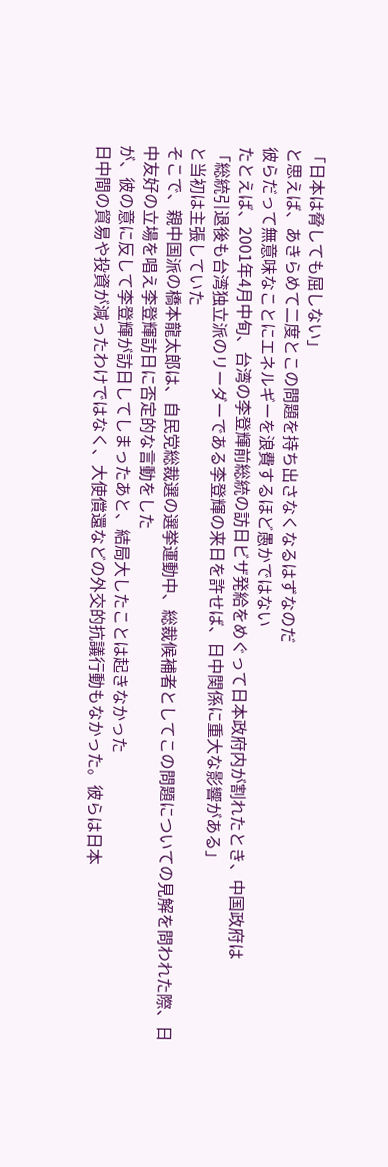「日本は脅しても屈しない」
と思えば、あきらめて二度とこの問題を持ち出さなくなるはずなのだ
彼らだって無意味なことにエネルギーを浪費するほど愚かではない
たとえば、2001年4月中旬、台湾の李登輝前総統の訪日ビザ発給をめぐって日本政府内が割れたとき、中国政府は
「総統引退後も台湾独立派のリーダーである李登輝の来日を許せば、日中関係に重大な影響がある」
と当初は主張していた
そこで、親中国派の橋本龍太郎は、自民党総裁選の選挙運動中、総裁候補者としてこの問題についての見解を問われた際、日中友好の立場を唱え李登輝訪日に否定的な言動をした
が、彼の意に反して李登輝が訪日してしまったあと、結局大したことは起きなかった
日中間の貿易や投資が減ったわけではなく、大使償還などの外交的抗議行動もなかった。彼らは日本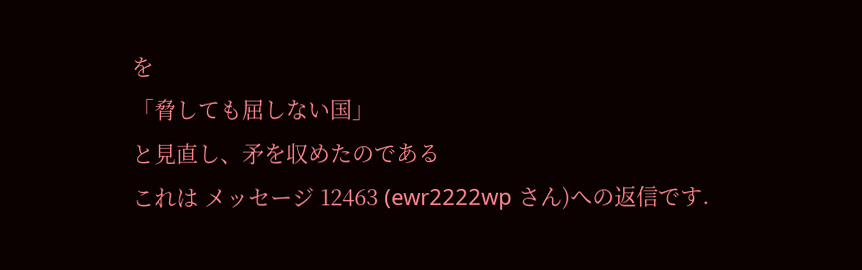を
「脅しても屈しない国」
と見直し、矛を収めたのである
これは メッセージ 12463 (ewr2222wp さん)への返信です.